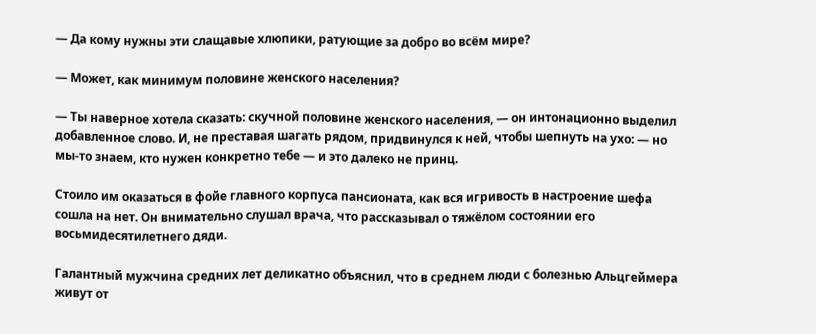— Да кому нужны эти слащавые хлюпики, ратующие за добро во всём мире?

— Может, как минимум половине женского населения?

— Ты наверное хотела сказать: скучной половине женского населения, — он интонационно выделил добавленное слово. И, не преставая шагать рядом, придвинулся к ней, чтобы шепнуть на ухо: — но мы-то знаем, кто нужен конкретно тебе — и это далеко не принц.

Стоило им оказаться в фойе главного корпуса пансионата, как вся игривость в настроение шефа сошла на нет. Он внимательно слушал врача, что рассказывал о тяжёлом состоянии его восьмидесятилетнего дяди.

Галантный мужчина средних лет деликатно объяснил, что в среднем люди с болезнью Альцгеймера живут от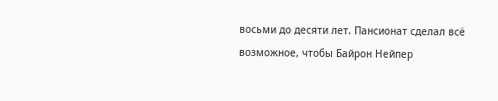восьми до десяти лет. Пансионат сделал всё возможное, чтобы Байрон Нейпер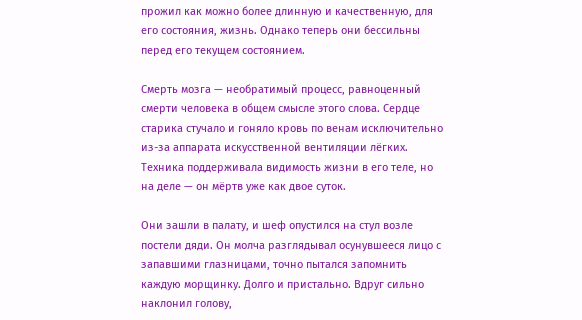прожил как можно более длинную и качественную, для его состояния, жизнь. Однако теперь они бессильны перед его текущем состоянием.

Смерть мозга — необратимый процесс, равноценный смерти человека в общем смысле этого слова. Сердце старика стучало и гоняло кровь по венам исключительно из-за аппарата искусственной вентиляции лёгких. Техника поддерживала видимость жизни в его теле, но на деле — он мёртв уже как двое суток.

Они зашли в палату, и шеф опустился на стул возле постели дяди. Он молча разглядывал осунувшееся лицо с запавшими глазницами, точно пытался запомнить каждую морщинку. Долго и пристально. Вдруг сильно наклонил голову,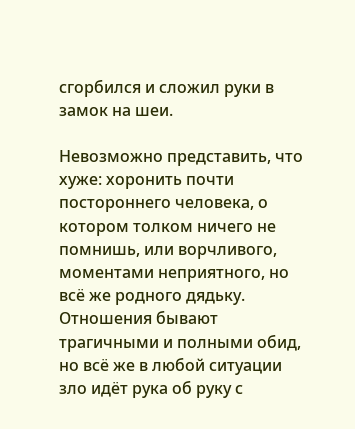сгорбился и сложил руки в замок на шеи.

Невозможно представить, что хуже: хоронить почти постороннего человека, о котором толком ничего не помнишь, или ворчливого, моментами неприятного, но всё же родного дядьку. Отношения бывают трагичными и полными обид, но всё же в любой ситуации зло идёт рука об руку с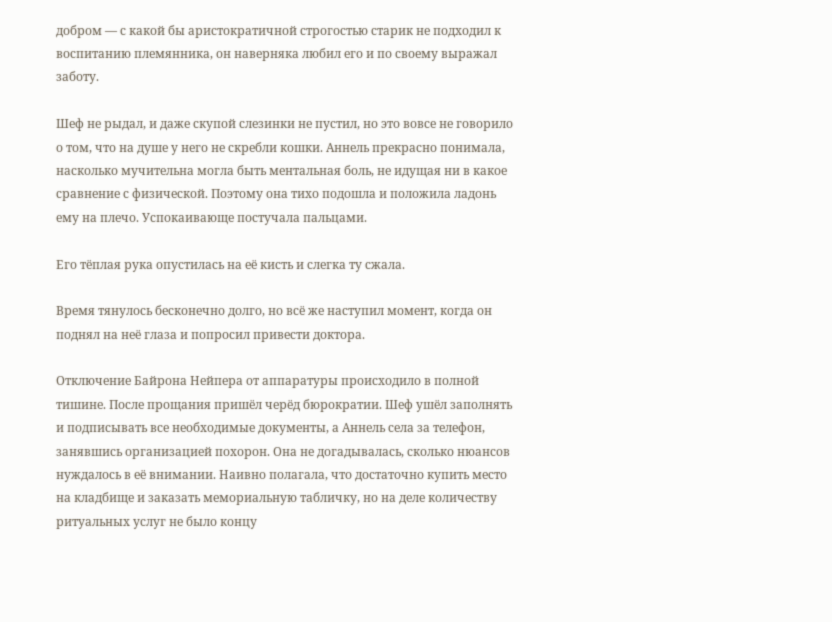добром — с какой бы аристократичной строгостью старик не подходил к воспитанию племянника, он наверняка любил его и по своему выражал заботу.

Шеф не рыдал, и даже скупой слезинки не пустил, но это вовсе не говорило о том, что на душе у него не скребли кошки. Аннель прекрасно понимала, насколько мучительна могла быть ментальная боль, не идущая ни в какое сравнение с физической. Поэтому она тихо подошла и положила ладонь ему на плечо. Успокаивающе постучала пальцами.

Его тёплая рука опустилась на её кисть и слегка ту сжала.

Время тянулось бесконечно долго, но всё же наступил момент, когда он поднял на неё глаза и попросил привести доктора.

Отключение Байрона Нейпера от аппаратуры происходило в полной тишине. После прощания пришёл черёд бюрократии. Шеф ушёл заполнять и подписывать все необходимые документы, а Аннель села за телефон, занявшись организацией похорон. Она не догадывалась, сколько нюансов нуждалось в её внимании. Наивно полагала, что достаточно купить место на кладбище и заказать мемориальную табличку, но на деле количеству ритуальных услуг не было концу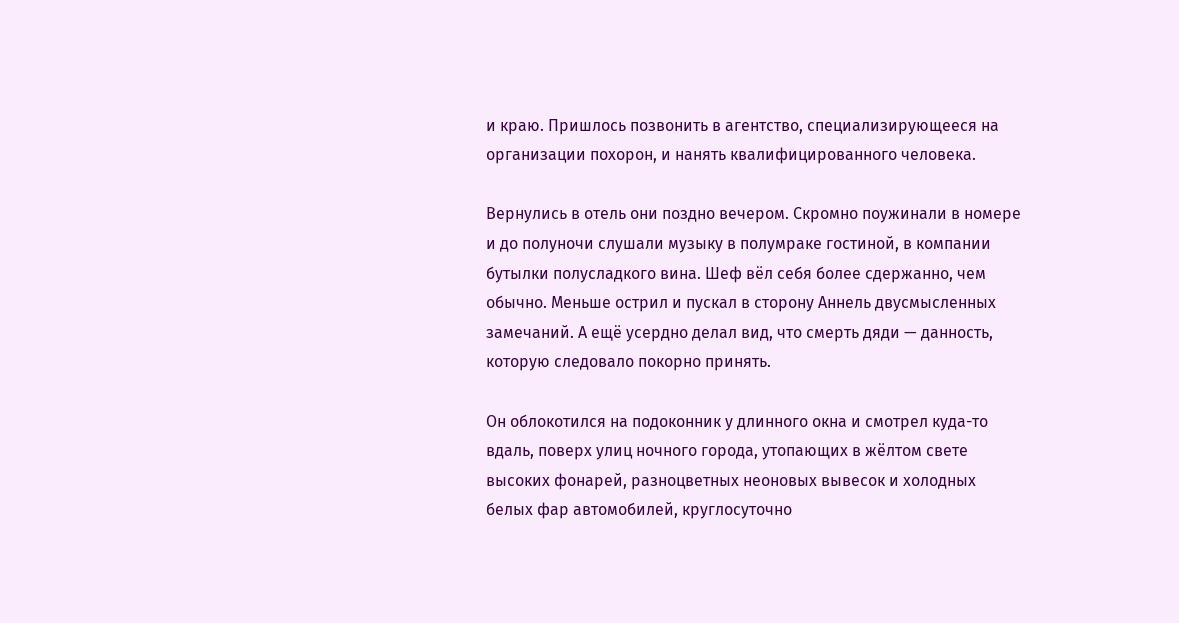и краю. Пришлось позвонить в агентство, специализирующееся на организации похорон, и нанять квалифицированного человека.

Вернулись в отель они поздно вечером. Скромно поужинали в номере и до полуночи слушали музыку в полумраке гостиной, в компании бутылки полусладкого вина. Шеф вёл себя более сдержанно, чем обычно. Меньше острил и пускал в сторону Аннель двусмысленных замечаний. А ещё усердно делал вид, что смерть дяди — данность, которую следовало покорно принять.

Он облокотился на подоконник у длинного окна и смотрел куда-то вдаль, поверх улиц ночного города, утопающих в жёлтом свете высоких фонарей, разноцветных неоновых вывесок и холодных белых фар автомобилей, круглосуточно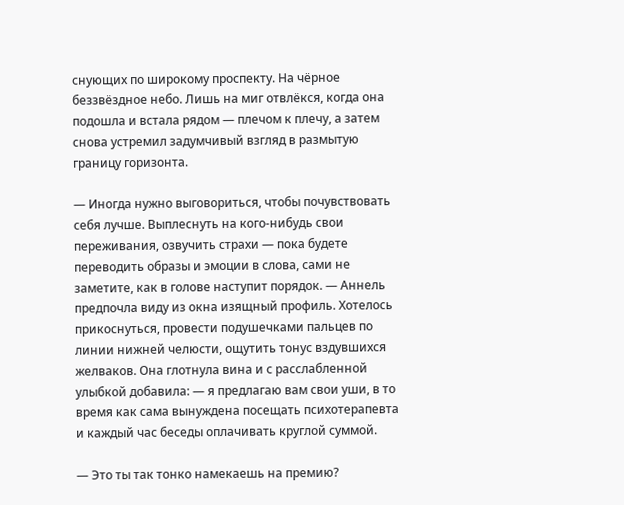снующих по широкому проспекту. На чёрное беззвёздное небо. Лишь на миг отвлёкся, когда она подошла и встала рядом — плечом к плечу, а затем снова устремил задумчивый взгляд в размытую границу горизонта.

— Иногда нужно выговориться, чтобы почувствовать себя лучше. Выплеснуть на кого-нибудь свои переживания, озвучить страхи — пока будете переводить образы и эмоции в слова, сами не заметите, как в голове наступит порядок. — Аннель предпочла виду из окна изящный профиль. Хотелось прикоснуться, провести подушечками пальцев по линии нижней челюсти, ощутить тонус вздувшихся желваков. Она глотнула вина и с расслабленной улыбкой добавила: — я предлагаю вам свои уши, в то время как сама вынуждена посещать психотерапевта и каждый час беседы оплачивать круглой суммой.

— Это ты так тонко намекаешь на премию?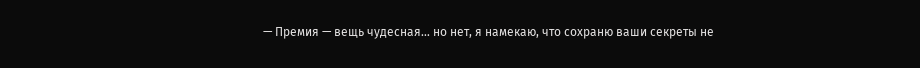— Премия — вещь чудесная… но нет, я намекаю, что сохраню ваши секреты не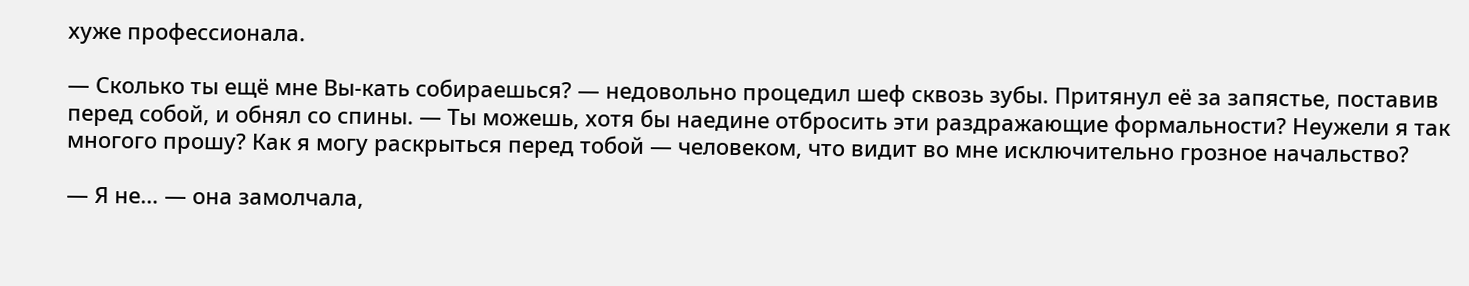хуже профессионала.

— Сколько ты ещё мне Вы-кать собираешься? — недовольно процедил шеф сквозь зубы. Притянул её за запястье, поставив перед собой, и обнял со спины. — Ты можешь, хотя бы наедине отбросить эти раздражающие формальности? Неужели я так многого прошу? Как я могу раскрыться перед тобой — человеком, что видит во мне исключительно грозное начальство?

— Я не… — она замолчала,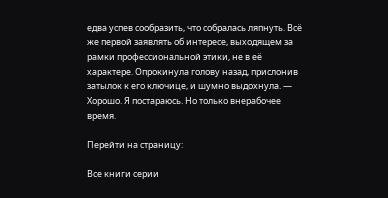едва успев сообразить, что собралась ляпнуть. Всё же первой заявлять об интересе, выходящем за рамки профессиональной этики, не в её характере. Опрокинула голову назад, прислонив затылок к его ключице, и шумно выдохнула. — Хорошо. Я постараюсь. Но только внерабочее время.

Перейти на страницу:

Все книги серии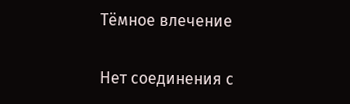Тёмное влечение

Нет соединения с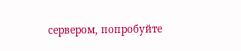сервером, попробуйте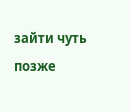зайти чуть позже